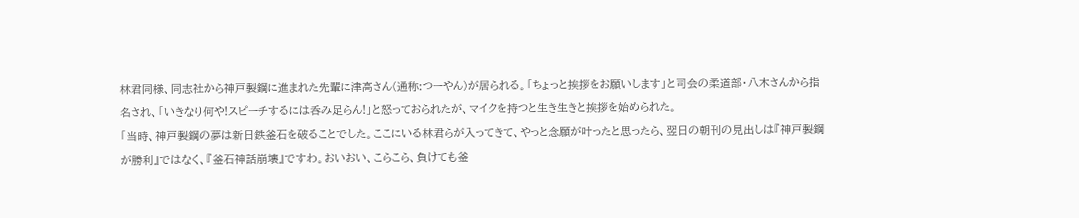林君同様、同志社から神戸製鋼に進まれた先輩に津高さん(通称:つーやん)が居られる。「ちょっと挨拶をお願いします」と司会の柔道部・八木さんから指名され、「いきなり何や!スピーチするには呑み足らん!」と怒っておられたが、マイクを持つと生き生きと挨拶を始められた。
「当時、神戸製鋼の夢は新日鉄釜石を破ることでした。ここにいる林君らが入ってきて、やっと念願が叶ったと思ったら、翌日の朝刊の見出しは『神戸製鋼が勝利』ではなく、『釜石神話崩壊』ですわ。おいおい、こらこら、負けても釜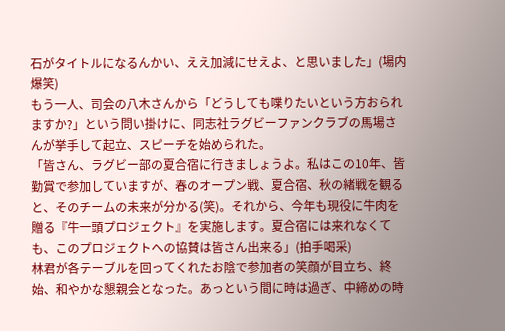石がタイトルになるんかい、ええ加減にせえよ、と思いました」(場内爆笑)
もう一人、司会の八木さんから「どうしても喋りたいという方おられますか?」という問い掛けに、同志社ラグビーファンクラブの馬場さんが挙手して起立、スピーチを始められた。
「皆さん、ラグビー部の夏合宿に行きましょうよ。私はこの10年、皆勤賞で参加していますが、春のオープン戦、夏合宿、秋の緒戦を観ると、そのチームの未来が分かる(笑)。それから、今年も現役に牛肉を贈る『牛一頭プロジェクト』を実施します。夏合宿には来れなくても、このプロジェクトへの協賛は皆さん出来る」(拍手喝采)
林君が各テーブルを回ってくれたお陰で参加者の笑顔が目立ち、終始、和やかな懇親会となった。あっという間に時は過ぎ、中締めの時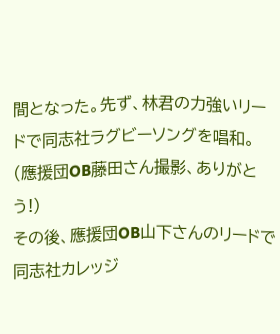間となった。先ず、林君の力強いリードで同志社ラグビーソングを唱和。
(應援団OB藤田さん撮影、ありがとう!)
その後、應援団OB山下さんのリードで同志社カレッジ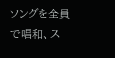ソングを全員で唱和、ス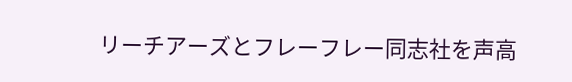リーチアーズとフレーフレー同志社を声高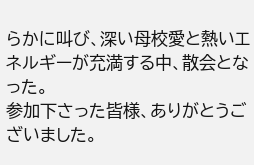らかに叫び、深い母校愛と熱いエネルギーが充満する中、散会となった。
参加下さった皆様、ありがとうございました。